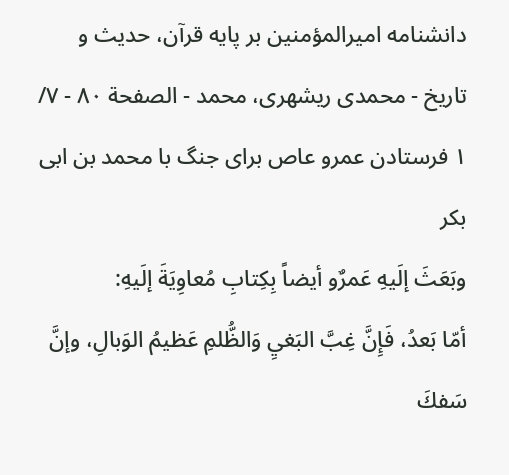دانشنامه اميرالمؤمنين بر پايه قرآن، حديث و تاريخ - محمدی ریشهری، محمد - الصفحة ٨٠ - ٧/ ١ فرستادن عمرو عاص براى جنگ با محمد بن ابى بكر
وبَعَثَ إلَيهِ عَمرٌو أيضاً بِكِتابِ مُعاوِيَةَ إلَيهِ:
أمّا بَعدُ، فَإِنَّ غِبَّ البَغيِ وَالظُّلمِ عَظيمُ الوَبالِ، وإنَّ سَفكَ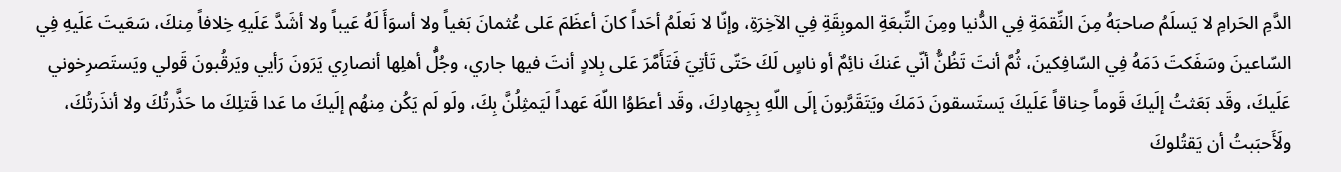الدَّمِ الحَرامِ لا يَسلَمُ صاحبَهُ مِنَ النِّقمَةِ فِي الدُّنيا ومِنَ التِّبعَةِ الموبِقَةِ فِي الآخِرَةِ، وإنّا لا نَعلَمُ أحَداً كانَ أعظَمَ عَلى عُثمانَ بَغياً ولا أسوَأَ لَهُ عَيباً ولا أشَدَّ عَلَيهِ خِلافاً مِنكَ، سَعَيتَ عَلَيهِ فِي السّاعينَ وسَفَكتَ دَمَهُ فِي السّافِكينَ، ثُمَّ أنتَ تَظُنُّ أنّي عَنكَ نائِمٌ أو ناسٍ لَكَ حَتّى تَأتِيَ فَتَأَمَّرَ عَلى بِلادٍ أنتَ فيها جاري، وجُلُّ أهلِها أنصارِي يَرَونَ رَأيي ويَرقُبونَ قَولي ويَستَصرِخوني عَلَيكَ، وقَد بَعَثتُ إلَيكَ قَوماً حِناقاً عَلَيكَ يَستَسقونَ دَمَكَ ويَتَقَرَّبونَ إلَى اللّهِ بِجِهادِكَ، وقَد أعطَوُا اللّهَ عَهداً لَيَمثِلُنَّ بِكَ، ولَو لَم يَكُن مِنهُم إلَيكَ ما عَدا قَتلِكَ ما حَذَّرتُكَ ولا أنذَرتُكَ، ولَأَحبَبتُ أن يَقتُلوكَ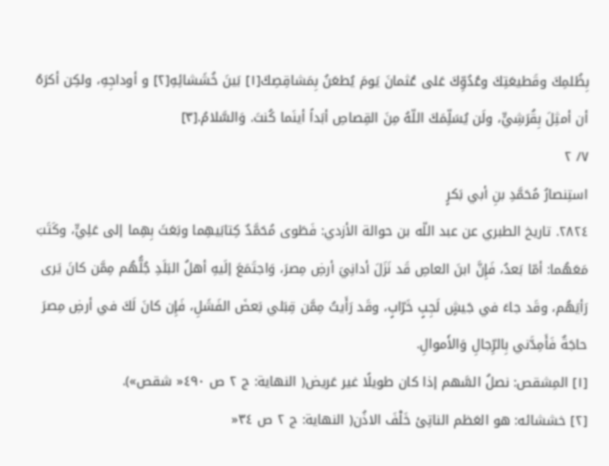بِظُلمِكَ وقَطيعَتِكَ وعُدُوِّكَ عَلى عُثمانَ يَومَ يُطعَنُ بِمَشاقِصِكَ[١] بَينَ خُشَشائِهِ[٢] و أوداجِهِ، ولكِن أكرَهُ أن أمثِلَ بِقُرَشِيٍّ، ولَن يُسَلِّمَكَ اللّهُ مِنَ القِصاصِ أبَداً أينَما كُنتَ. وَالسَّلامُ.[٣]
٧/ ٢
استِنصارُ مُحَمَّدِ بنِ أبي بَكرٍ
٢٨٢٤. تاريخ الطبري عن عبد اللّه بن حوالة الأزدي: فَطَوى مُحَمَّدٌ كِتابَيهِما وبَعَثَ بِهِما إلى عَلِيٍّ، وكَتَبَ مَعَهُما: أمّا بَعدُ، فَإِنَّ ابنَ العاصِ قَد نَزَلَ أدانِيَ أرضِ مِصرَ، وَاجتَمَعَ إلَيهِ أهلُ البَلَدِ جُلُّهُم مِمَّن كانَ يَرى رَأيَهُم، وقَد جاءَ في جَيشٍ لَجِبٍ خَرّابٍ، وقَد رَأَيتُ مِمَّن قِبَلي بَعضَ الفَشَلِ، فَإِن كانَ لَكَ في أرضِ مِصرَ حاجَةٌ فَأَمِدَّني بِالرِّجالِ وَالأَموالِ.
[١] المِشقص: نصلُ السَّهم إذا كان طويلًا غير عَريض( النهاية: ج ٢ ص ٤٩٠« شقص»).
[٢] خششائه: هو العَظم الناتِئ خَلْفَ الاذُن( النهاية: ج ٢ ص ٣٤«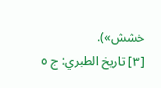خشش»).
[٣] تاريخ الطبري: ج ٥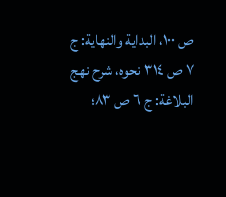ص ١٠٠، البداية والنهاية: ج ٧ ص ٣١٤ نحوه، شرح نهج البلاغة: ج ٦ ص ٨٣؛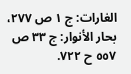الغارات: ج ١ ص ٢٧٧، بحار الأنوار: ج ٣٣ ص ٥٥٧ ح ٧٢٢.